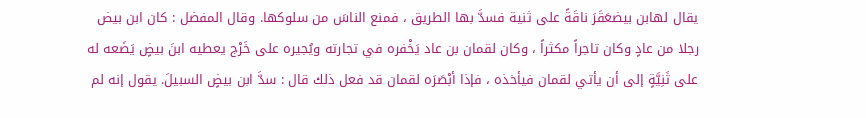يقال لهابن بيضعَقَرَ ناقَةً على ثنية فسدَّ بها الطريق ، فمنع الناسَ من سلوكها. وقال المفضل : كان ابن بيض رجلا من عادٍ وكان تاجراً مكثراً ، وكان لقمان بن عاد يَخْفره في تجارته ويُجيره على خَرْج يعطيه ابنَ بيضٍ يَضَعه له على ثَنِيَّةٍ إلى أن يأتي لقمان فيأخذه ، فإذا أبْصَرَه لقمان قد فعل ذلك قال : سدَّ ابن بيضٍ السبيلَ. يقول إنه لم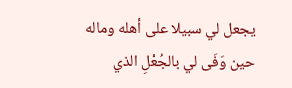يجعل لي سبيلا على أهله وماله حين وَفَى لي بالجُعْلِ الذي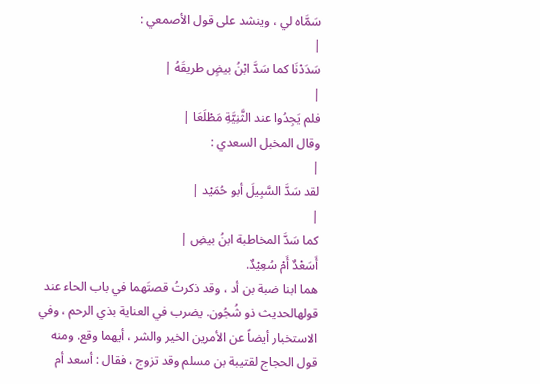سَمَّاه لي ، وينشد على قول الأصمعي :
|
سَدَدْنَا كما سَدَّ ابْنُ بيضٍ طريقَهُ |
|
فلم يَجِدُوا عند الثَّنِيَّةِ مَطْلَعَا |
وقال المخبل السعدي :
|
لقد سَدَّ السَّبِيلَ أبو حُمَيْد |
|
كما سَدَّ المخاطبة ابنُ بيضِ |
أَسَعْدٌ أَمْ سُعِيْدٌ.
هما ابنا ضبة بن أد ، وقد ذكرتُ قصتَهما في باب الحاء عند قولهالحديث ذو شُجُون. يضرب في العناية بذي الرحم ، وفي الاستخبار أيضاً عن الأمرين الخير والشر ، أيهما وقع. ومنه قول الحجاج لقتيبة بن مسلم وقد تزوج ، فقال : أسعد أم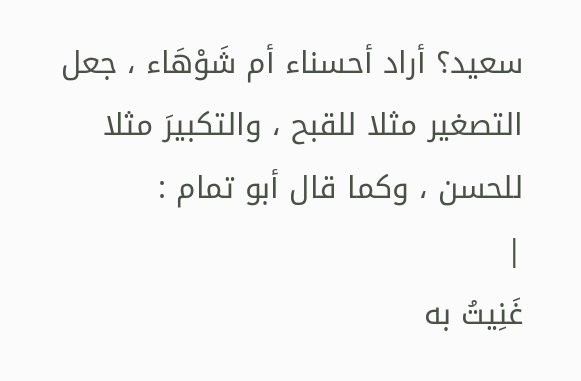سعيد؟ أراد أحسناء أم شَوْهَاء ، جعل التصغير مثلا للقبح ، والتكبيرَ مثلا للحسن ، وكما قال أبو تمام :
|
غَنِيتُ به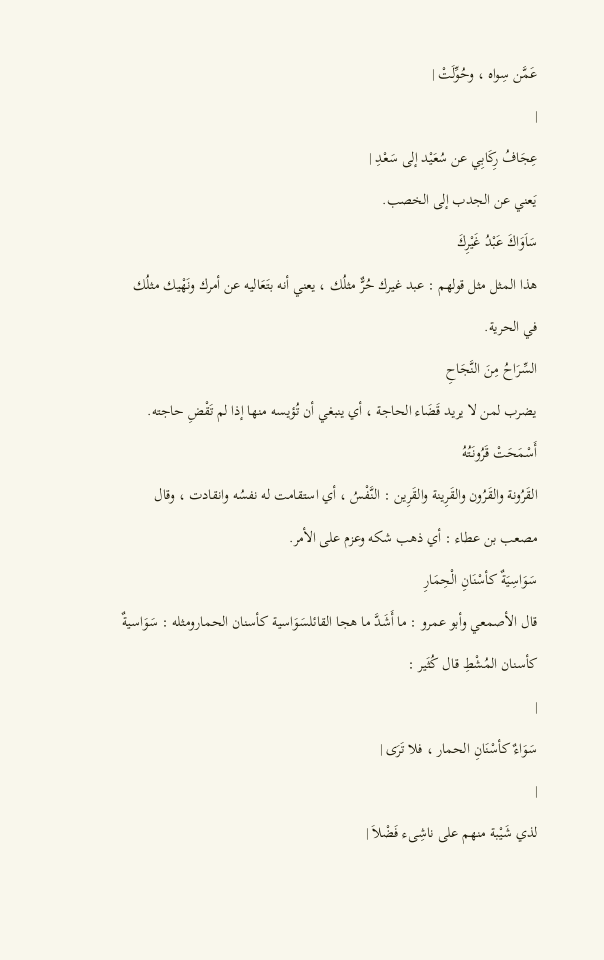عَمَّن سِواه ، وحُوِّلَتْ |
|
عِجَافُ رِكَابِي عن سُعَيْد إلى سَعْدِ |
يَعني عن الجدب إلى الخصب.
سَاَوَاكَ عَبْدُ غَيْرِكَ
هذا المثل مثل قولهم : عبد غيرك حُرٌّ مثلُك ، يعني أنه بتَعَاليه عن أمرك ونَهْيك مثلُك في الحرية.
السِّرَاحُ مِنَ النَّجَاحِ
يضرب لمن لا يريد قَضَاء الحاجة ، أي ينبغي أن تُؤيسه منها إذا لم تَقْضِ حاجته.
أَسْمَحَتْ قَرُونَتُهُ
القَرُونة والقَرُون والقَرِينة والقَرِين : النَّفْسُ ، أي استقامت له نفسُه وانقادت ، وقال مصعب بن عطاء : أي ذهب شكه وعزم على الأمر.
سَوَاسِيَةٌ كأسْنَانِ الْحِمَارِ
قال الأصمعي وأبو عمرو : ما أَشَدَّ ما هجا القائلسَوَاسية كأسنان الحمارومثله : سَوَاسيةٌ كأسنان المُشْطِ قال كُثَير :
|
سَوَاءٌ كأسْنَانِ الحمار ، فلا تَرَى |
|
لذي شَيْبة منهم على ناشِىء فَضْلاَ |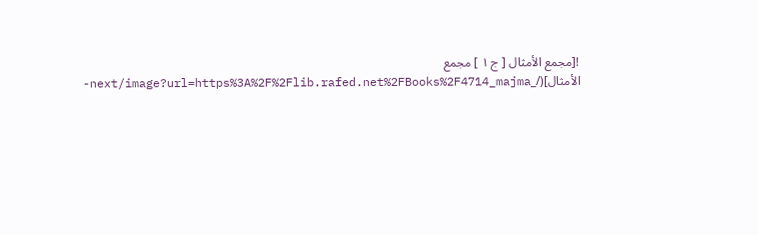![مجمع الأمثال [ ج ١ ] مجمع الأمثال](/_next/image?url=https%3A%2F%2Flib.rafed.net%2FBooks%2F4714_majma-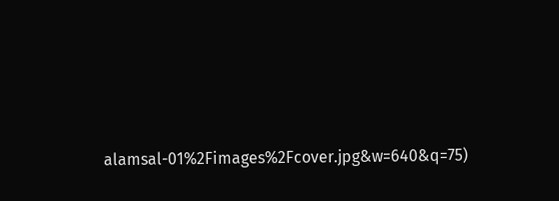alamsal-01%2Fimages%2Fcover.jpg&w=640&q=75)